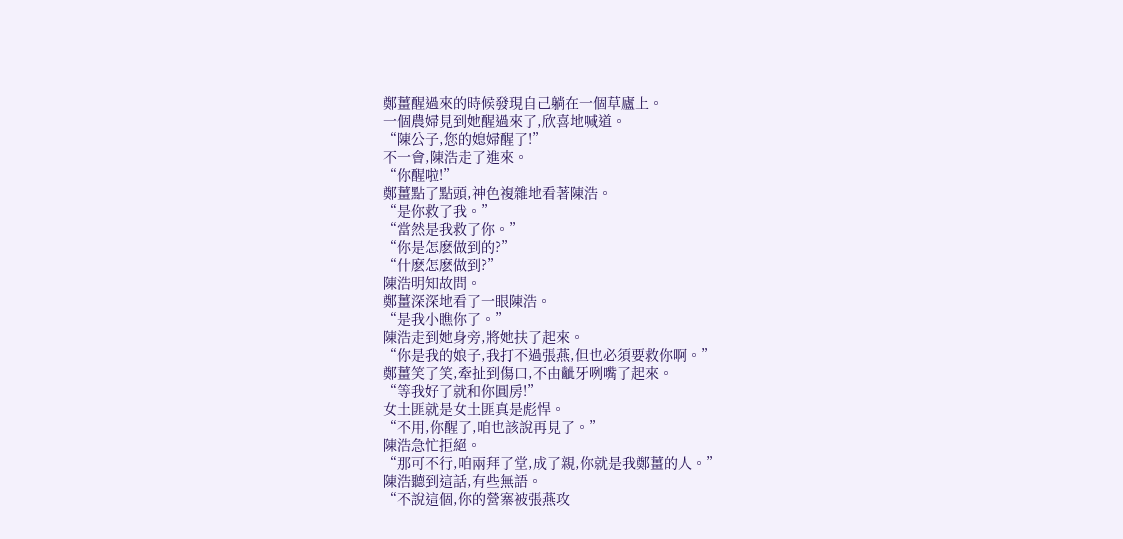鄭薑醒過來的時候發現自己躺在一個草廬上。
一個農婦見到她醒過來了,欣喜地喊道。
“陳公子,您的媳婦醒了!”
不一會,陳浩走了進來。
“你醒啦!”
鄭薑點了點頭,神色複雜地看著陳浩。
“是你救了我。”
“當然是我救了你。”
“你是怎麽做到的?”
“什麽怎麽做到?”
陳浩明知故問。
鄭薑深深地看了一眼陳浩。
“是我小瞧你了。”
陳浩走到她身旁,將她扶了起來。
“你是我的娘子,我打不過張燕,但也必須要救你啊。”
鄭薑笑了笑,牽扯到傷口,不由齜牙咧嘴了起來。
“等我好了就和你圓房!”
女土匪就是女土匪真是彪悍。
“不用,你醒了,咱也該說再見了。”
陳浩急忙拒絕。
“那可不行,咱兩拜了堂,成了親,你就是我鄭薑的人。”
陳浩聽到這話,有些無語。
“不說這個,你的營寨被張燕攻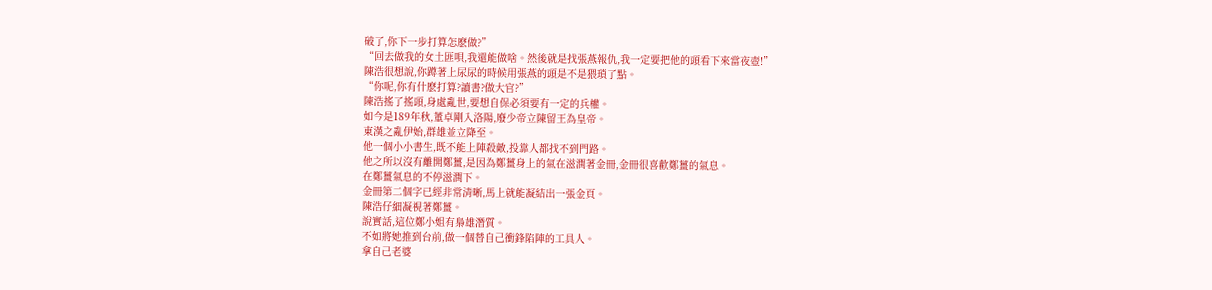破了,你下一步打算怎麽做?”
“回去做我的女土匪唄,我還能做啥。然後就是找張燕報仇,我一定要把他的頭看下來當夜壺!”
陳浩很想說,你蹲著上尿尿的時候用張燕的頭是不是猥瑣了點。
“你呢,你有什麽打算?讀書?做大官?”
陳浩搖了搖頭,身處亂世,要想自保必須要有一定的兵權。
如今是189年秋,董卓剛入洛陽,廢少帝立陳留王為皇帝。
東漢之亂伊始,群雄並立降至。
他一個小小書生,既不能上陣殺敵,投靠人都找不到門路。
他之所以沒有離開鄭薑,是因為鄭薑身上的氣在滋潤著金冊,金冊很喜歡鄭薑的氣息。
在鄭薑氣息的不停滋潤下。
金冊第二個字已經非常清晰,馬上就能凝結出一張金頁。
陳浩仔細凝視著鄭薑。
說實話,這位鄭小姐有梟雄潛質。
不如將她推到台前,做一個替自己衝鋒陷陣的工具人。
拿自己老婆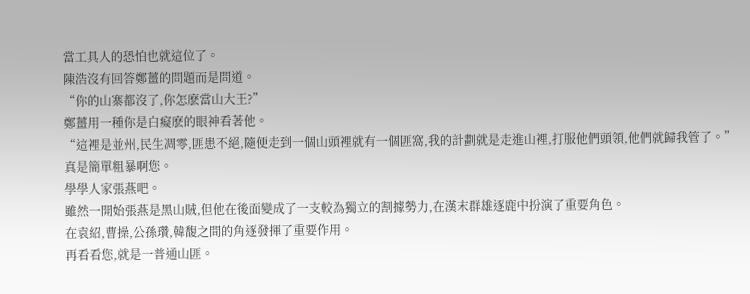當工具人的恐怕也就這位了。
陳浩沒有回答鄭薑的問題而是問道。
“你的山寨都沒了,你怎麽當山大王?”
鄭薑用一種你是白癡麽的眼神看著他。
“這裡是並州,民生凋零,匪患不絕,隨便走到一個山頭裡就有一個匪窩,我的計劃就是走進山裡,打服他們頭領,他們就歸我管了。”
真是簡單粗暴啊您。
學學人家張燕吧。
雖然一開始張燕是黑山賊,但他在後面變成了一支較為獨立的割據勢力,在漢末群雄逐鹿中扮演了重要角色。
在袁紹,曹操,公孫瓚,韓馥之間的角逐發揮了重要作用。
再看看您,就是一普通山匪。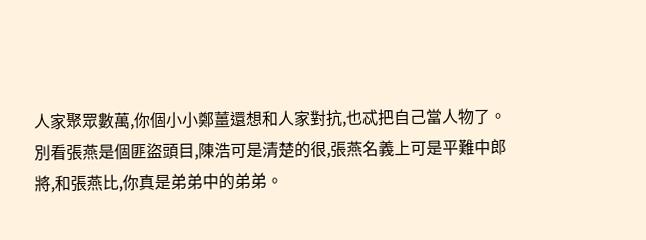人家聚眾數萬,你個小小鄭薑還想和人家對抗,也忒把自己當人物了。
別看張燕是個匪盜頭目,陳浩可是清楚的很,張燕名義上可是平難中郎將,和張燕比,你真是弟弟中的弟弟。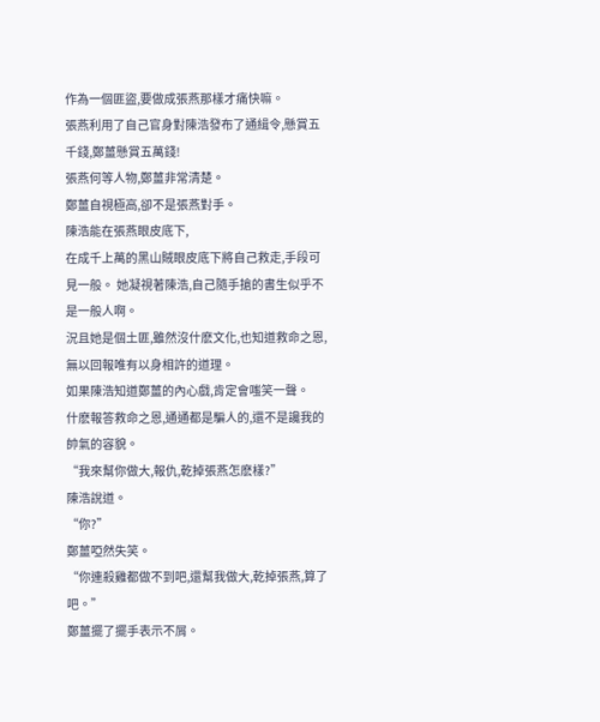作為一個匪盜,要做成張燕那樣才痛快嘛。
張燕利用了自己官身對陳浩發布了通緝令,懸賞五千錢,鄭薑懸賞五萬錢!
張燕何等人物,鄭薑非常清楚。
鄭薑自視極高,卻不是張燕對手。
陳浩能在張燕眼皮底下,
在成千上萬的黑山賊眼皮底下將自己救走,手段可見一般。 她凝視著陳浩,自己隨手搶的書生似乎不是一般人啊。
況且她是個土匪,雖然沒什麽文化,也知道救命之恩,無以回報唯有以身相許的道理。
如果陳浩知道鄭薑的內心戲,肯定會嗤笑一聲。
什麽報答救命之恩,通通都是騙人的,還不是讒我的帥氣的容貌。
“我來幫你做大,報仇,乾掉張燕怎麽樣?”
陳浩說道。
“你?”
鄭薑啞然失笑。
“你連殺雞都做不到吧,還幫我做大,乾掉張燕,算了吧。”
鄭薑擺了擺手表示不屑。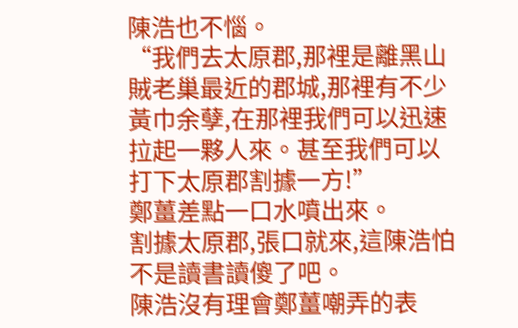陳浩也不惱。
“我們去太原郡,那裡是離黑山賊老巢最近的郡城,那裡有不少黃巾余孽,在那裡我們可以迅速拉起一夥人來。甚至我們可以打下太原郡割據一方!”
鄭薑差點一口水噴出來。
割據太原郡,張口就來,這陳浩怕不是讀書讀傻了吧。
陳浩沒有理會鄭薑嘲弄的表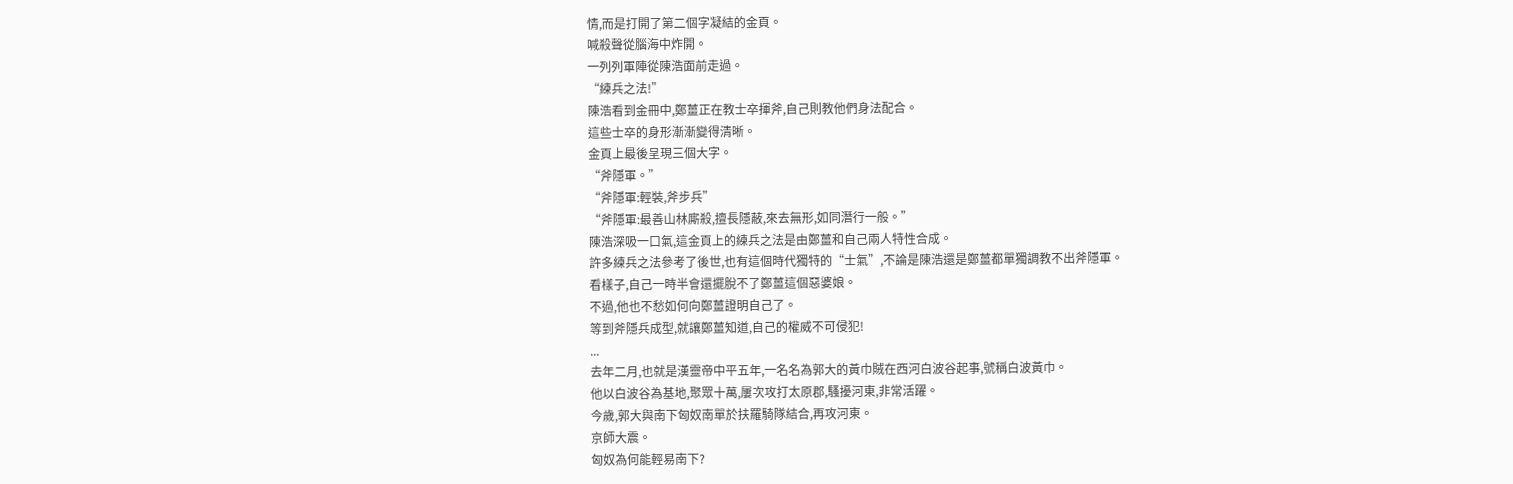情,而是打開了第二個字凝結的金頁。
喊殺聲從腦海中炸開。
一列列軍陣從陳浩面前走過。
“練兵之法!”
陳浩看到金冊中,鄭薑正在教士卒揮斧,自己則教他們身法配合。
這些士卒的身形漸漸變得清晰。
金頁上最後呈現三個大字。
“斧隱軍。”
“斧隱軍:輕裝,斧步兵”
“斧隱軍:最善山林廝殺,擅長隱蔽,來去無形,如同潛行一般。”
陳浩深吸一口氣,這金頁上的練兵之法是由鄭薑和自己兩人特性合成。
許多練兵之法參考了後世,也有這個時代獨特的“士氣”,不論是陳浩還是鄭薑都單獨調教不出斧隱軍。
看樣子,自己一時半會還擺脫不了鄭薑這個惡婆娘。
不過,他也不愁如何向鄭薑證明自己了。
等到斧隱兵成型,就讓鄭薑知道,自己的權威不可侵犯!
...
去年二月,也就是漢靈帝中平五年,一名名為郭大的黃巾賊在西河白波谷起事,號稱白波黃巾。
他以白波谷為基地,聚眾十萬,屢次攻打太原郡,騷擾河東,非常活躍。
今歲,郭大與南下匈奴南單於扶羅騎隊結合,再攻河東。
京師大震。
匈奴為何能輕易南下?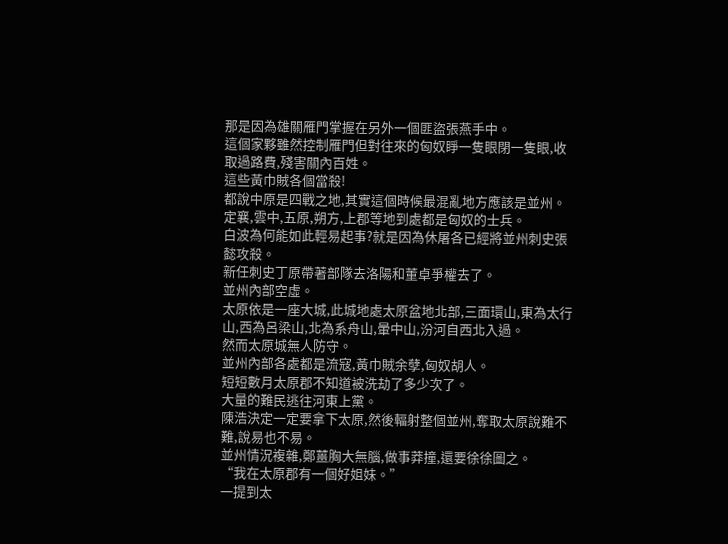那是因為雄關雁門掌握在另外一個匪盜張燕手中。
這個家夥雖然控制雁門但對往來的匈奴睜一隻眼閉一隻眼,收取過路費,殘害關內百姓。
這些黃巾賊各個當殺!
都說中原是四戰之地,其實這個時候最混亂地方應該是並州。
定襄,雲中,五原,朔方,上郡等地到處都是匈奴的士兵。
白波為何能如此輕易起事?就是因為休屠各已經將並州刺史張懿攻殺。
新任刺史丁原帶著部隊去洛陽和董卓爭權去了。
並州內部空虛。
太原依是一座大城,此城地處太原盆地北部,三面環山,東為太行山,西為呂梁山,北為系舟山,暈中山,汾河自西北入過。
然而太原城無人防守。
並州內部各處都是流寇,黃巾賊余孽,匈奴胡人。
短短數月太原郡不知道被洗劫了多少次了。
大量的難民逃往河東上黨。
陳浩決定一定要拿下太原,然後輻射整個並州,奪取太原說難不難,說易也不易。
並州情況複雜,鄭薑胸大無腦,做事莽撞,還要徐徐圖之。
“我在太原郡有一個好姐妹。”
一提到太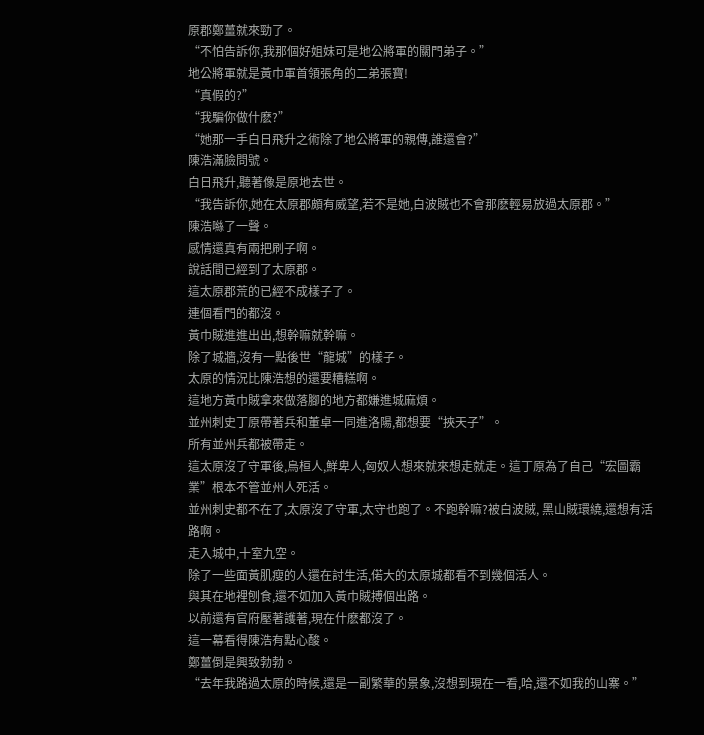原郡鄭薑就來勁了。
“不怕告訴你,我那個好姐妹可是地公將軍的關門弟子。”
地公將軍就是黃巾軍首領張角的二弟張寶!
“真假的?”
“我騙你做什麽?”
“她那一手白日飛升之術除了地公將軍的親傳,誰還會?”
陳浩滿臉問號。
白日飛升,聽著像是原地去世。
“我告訴你,她在太原郡頗有威望,若不是她,白波賊也不會那麽輕易放過太原郡。”
陳浩噝了一聲。
感情還真有兩把刷子啊。
說話間已經到了太原郡。
這太原郡荒的已經不成樣子了。
連個看門的都沒。
黃巾賊進進出出,想幹嘛就幹嘛。
除了城牆,沒有一點後世“龍城”的樣子。
太原的情況比陳浩想的還要糟糕啊。
這地方黃巾賊拿來做落腳的地方都嫌進城麻煩。
並州刺史丁原帶著兵和董卓一同進洛陽,都想要“挾天子”。
所有並州兵都被帶走。
這太原沒了守軍後,烏桓人,鮮卑人,匈奴人想來就來想走就走。這丁原為了自己“宏圖霸業”根本不管並州人死活。
並州刺史都不在了,太原沒了守軍,太守也跑了。不跑幹嘛?被白波賊, 黑山賊環繞,還想有活路啊。
走入城中,十室九空。
除了一些面黃肌瘦的人還在討生活,偌大的太原城都看不到幾個活人。
與其在地裡刨食,還不如加入黃巾賊搏個出路。
以前還有官府壓著護著,現在什麽都沒了。
這一幕看得陳浩有點心酸。
鄭薑倒是興致勃勃。
“去年我路過太原的時候,還是一副繁華的景象,沒想到現在一看,哈,還不如我的山寨。”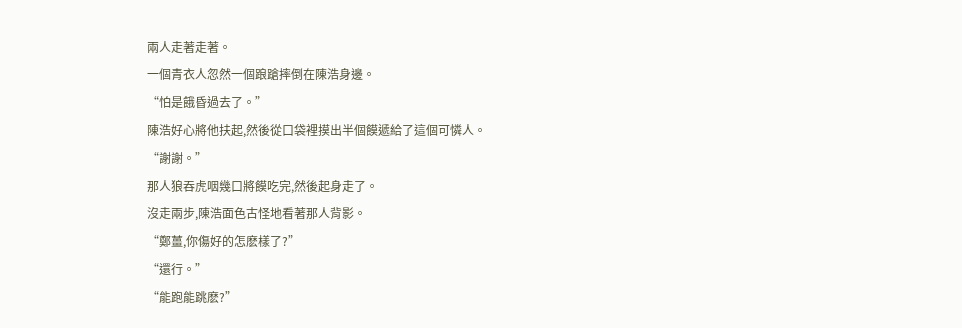兩人走著走著。
一個青衣人忽然一個踉蹌摔倒在陳浩身邊。
“怕是餓昏過去了。”
陳浩好心將他扶起,然後從口袋裡摸出半個饃遞給了這個可憐人。
“謝謝。”
那人狼吞虎咽幾口將饃吃完,然後起身走了。
沒走兩步,陳浩面色古怪地看著那人背影。
“鄭薑,你傷好的怎麽樣了?”
“還行。”
“能跑能跳麽?”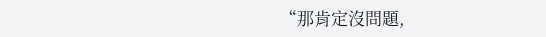“那肯定沒問題,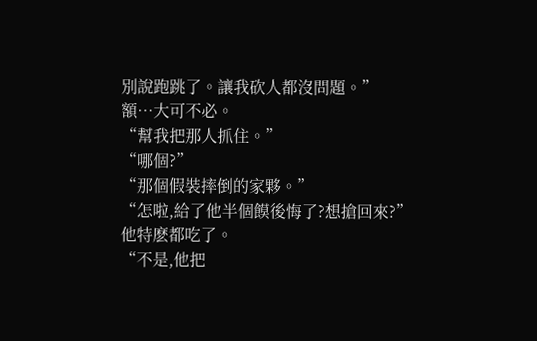別說跑跳了。讓我砍人都沒問題。”
額…大可不必。
“幫我把那人抓住。”
“哪個?”
“那個假裝摔倒的家夥。”
“怎啦,給了他半個饃後悔了?想搶回來?”
他特麽都吃了。
“不是,他把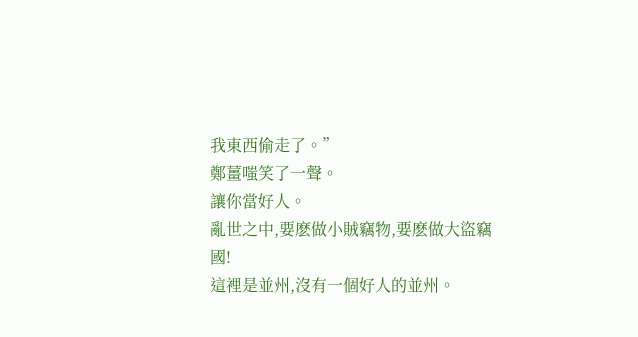我東西偷走了。”
鄭薑嗤笑了一聲。
讓你當好人。
亂世之中,要麽做小賊竊物,要麽做大盜竊國!
這裡是並州,沒有一個好人的並州。